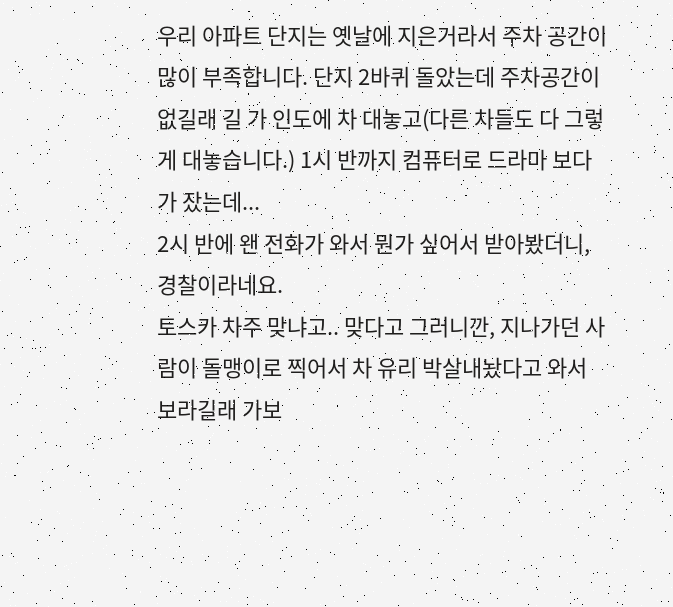우리 아파트 단지는 옛날에 지은거라서 주차 공간이 많이 부족합니다. 단지 2바퀴 돌았는데 주차공간이 없길래 길 가 인도에 차 대놓고(다른 차들도 다 그렇게 대놓습니다.) 1시 반까지 컴퓨터로 드라마 보다가 잤는데...
2시 반에 왠 전화가 와서 뭔가 싶어서 받아봤더니, 경찰이라네요.
토스카 차주 맞냐고.. 맞다고 그러니깐, 지나가던 사람이 돌맹이로 찍어서 차 유리 박살내놨다고 와서 보라길래 가보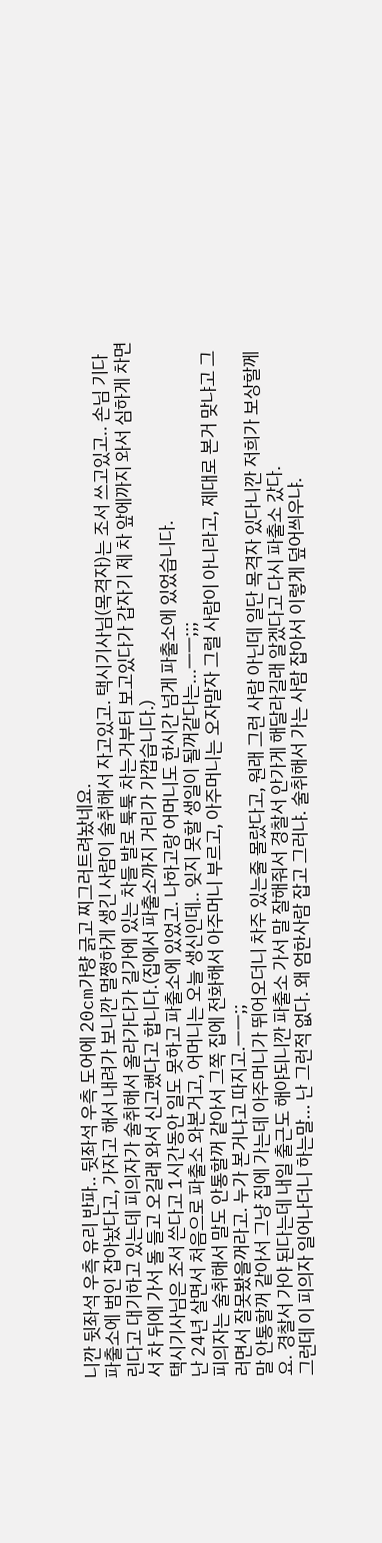니깐 뒷좌석 우측 유리 반파.. 뒷좌석 우측 도어에 20cm가량 긁고 찌그러트려놨네요.
파출소에 범인 잡아놨다고, 가자고 해서 내려가 보니깐 멀쩡하게 생긴 사람이 술취해서 자고있고. 택시기사님(목격자)는 조서 쓰고있고.. 손님 기다린다고 대기하고 있는데 피의자가 술취해서 올라가다가 길가에 있는 차들 발로 툭툭 차는거부터 보고있다가 갑자기 제 차 앞에까지 와서 심하게 차면서 차 뒤에 가서 돌 들고 오길래 와서 신고했다고 합니다.(집에서 파출소까지 거리가 가깝습니다.)
택시기사님은 조서 쓴다고 1시간동안 일도 못하고 파출소에 있었고. 나하고랑 어머니도 한시간 넘게 파출소에 있었습니다.
난 24년 살면서 처음으로 파출소 와본거고, 어머니는 오늘 생신인데.. 잊지 못할 생일이 될꺼같다는...ㅡㅡ;;;
피의자는 술취해서 말도 안통할꺼 같아서 그쪽 집에 전화해서 아주머니 부르고, 아주머니는 오자말자 그럴 사람이 아니라고, 제대로 본거 맞냐고 그러면서 잘못봤을꺼라고. 누가 본거냐고 따지고.ㅡㅡ;;
말 안통할꺼 같아서 그냥 집에 가는데 아주머니가 뛰어오더니 차주 있는줄 몰랐다고, 원래 그런 사람 아닌데 일단 목격자 있다니깐 저희가 보상할께요. 경찰서 가야 된다는데 내일 출근도 해야되니깐 파출소 가서 말 잘해줘서 경찰서 안가게 해달라길래 알겠다고 다시 파출소 갔다.
그런데 이 피의자 일어나더니 하는말... 난 그런적 없다. 왜 엄한사람 잡고 그러냐. 술취해서 가는 사람 잡아서 이렇게 덮어씌우냐.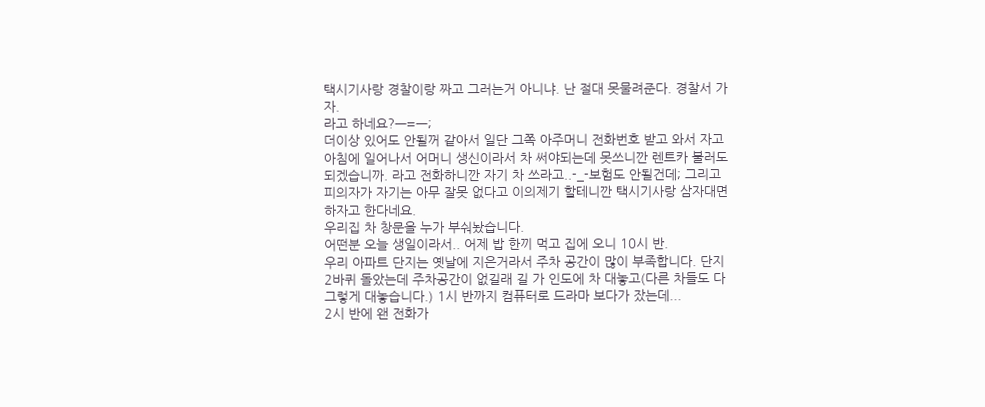택시기사랑 경찰이랑 짜고 그러는거 아니냐. 난 절대 못물려준다. 경찰서 가자.
라고 하네요?ㅡ=ㅡ;
더이상 있어도 안될꺼 같아서 일단 그쪽 아주머니 전화번호 받고 와서 자고 아침에 일어나서 어머니 생신이라서 차 써야되는데 못쓰니깐 렌트카 불러도 되겠습니까. 라고 전화하니깐 자기 차 쓰라고..-_-보험도 안될건데; 그리고 피의자가 자기는 아무 잘못 없다고 이의제기 할테니깐 택시기사랑 삼자대면 하자고 한다네요.
우리집 차 창문을 누가 부숴놨습니다.
어떤분 오늘 생일이라서.. 어제 밥 한끼 먹고 집에 오니 10시 반.
우리 아파트 단지는 옛날에 지은거라서 주차 공간이 많이 부족합니다. 단지 2바퀴 돌았는데 주차공간이 없길래 길 가 인도에 차 대놓고(다른 차들도 다 그렇게 대놓습니다.) 1시 반까지 컴퓨터로 드라마 보다가 잤는데...
2시 반에 왠 전화가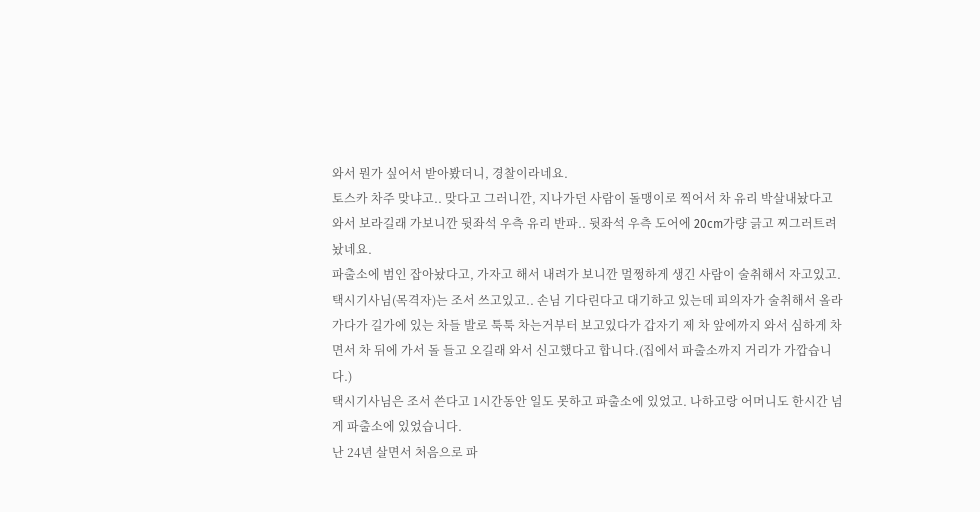와서 뭔가 싶어서 받아봤더니, 경찰이라네요.
토스카 차주 맞냐고.. 맞다고 그러니깐, 지나가던 사람이 돌맹이로 찍어서 차 유리 박살내놨다고 와서 보라길래 가보니깐 뒷좌석 우측 유리 반파.. 뒷좌석 우측 도어에 20cm가량 긁고 찌그러트려놨네요.
파출소에 범인 잡아놨다고, 가자고 해서 내려가 보니깐 멀쩡하게 생긴 사람이 술취해서 자고있고. 택시기사님(목격자)는 조서 쓰고있고.. 손님 기다린다고 대기하고 있는데 피의자가 술취해서 올라가다가 길가에 있는 차들 발로 툭툭 차는거부터 보고있다가 갑자기 제 차 앞에까지 와서 심하게 차면서 차 뒤에 가서 돌 들고 오길래 와서 신고했다고 합니다.(집에서 파출소까지 거리가 가깝습니다.)
택시기사님은 조서 쓴다고 1시간동안 일도 못하고 파출소에 있었고. 나하고랑 어머니도 한시간 넘게 파출소에 있었습니다.
난 24년 살면서 처음으로 파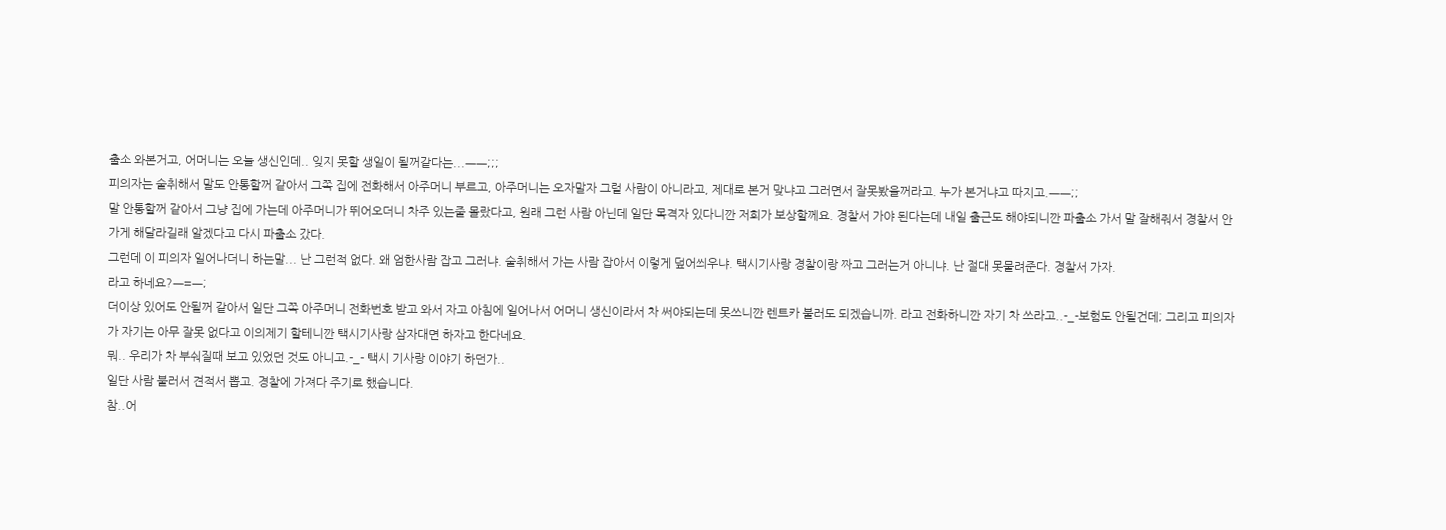출소 와본거고, 어머니는 오늘 생신인데.. 잊지 못할 생일이 될꺼같다는...ㅡㅡ;;;
피의자는 술취해서 말도 안통할꺼 같아서 그쪽 집에 전화해서 아주머니 부르고, 아주머니는 오자말자 그럴 사람이 아니라고, 제대로 본거 맞냐고 그러면서 잘못봤을꺼라고. 누가 본거냐고 따지고.ㅡㅡ;;
말 안통할꺼 같아서 그냥 집에 가는데 아주머니가 뛰어오더니 차주 있는줄 몰랐다고, 원래 그런 사람 아닌데 일단 목격자 있다니깐 저희가 보상할께요. 경찰서 가야 된다는데 내일 출근도 해야되니깐 파출소 가서 말 잘해줘서 경찰서 안가게 해달라길래 알겠다고 다시 파출소 갔다.
그런데 이 피의자 일어나더니 하는말... 난 그런적 없다. 왜 엄한사람 잡고 그러냐. 술취해서 가는 사람 잡아서 이렇게 덮어씌우냐. 택시기사랑 경찰이랑 짜고 그러는거 아니냐. 난 절대 못물려준다. 경찰서 가자.
라고 하네요?ㅡ=ㅡ;
더이상 있어도 안될꺼 같아서 일단 그쪽 아주머니 전화번호 받고 와서 자고 아침에 일어나서 어머니 생신이라서 차 써야되는데 못쓰니깐 렌트카 불러도 되겠습니까. 라고 전화하니깐 자기 차 쓰라고..-_-보험도 안될건데; 그리고 피의자가 자기는 아무 잘못 없다고 이의제기 할테니깐 택시기사랑 삼자대면 하자고 한다네요.
뭐.. 우리가 차 부숴질때 보고 있었던 것도 아니고.-_- 택시 기사랑 이야기 하던가..
일단 사람 불러서 견적서 뽑고. 경찰에 가져다 주기로 했습니다.
참..어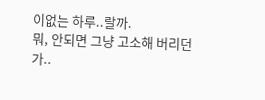이없는 하루..랄까.
뭐, 안되면 그냥 고소해 버리던가..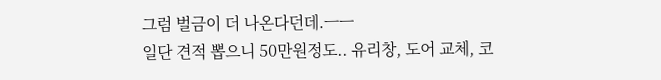그럼 벌금이 더 나온다던데.ㅡㅡ
일단 견적 뽑으니 50만원정도.. 유리창, 도어 교체, 코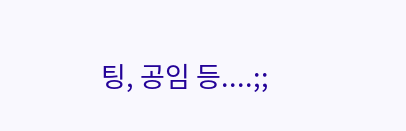팅, 공임 등....;;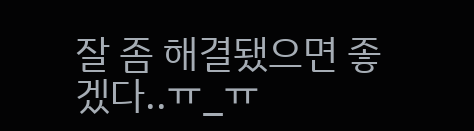잘 좀 해결됐으면 좋겠다..ㅠ_ㅠ